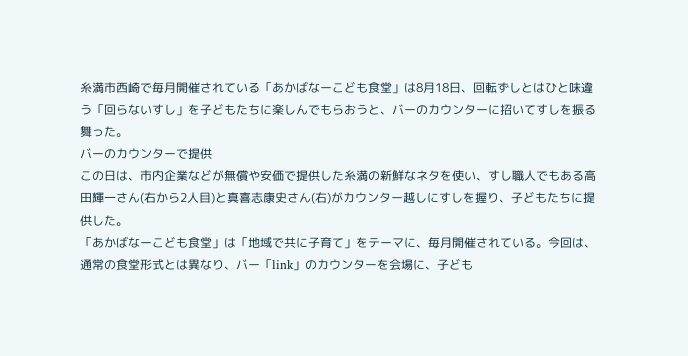糸満市西崎で毎月開催されている「あかばなーこども食堂」は8月18日、回転ずしとはひと味違う「回らないすし」を子どもたちに楽しんでもらおうと、バーのカウンターに招いてすしを振る舞った。
バーのカウンターで提供
この日は、市内企業などが無償や安価で提供した糸満の新鮮なネタを使い、すし職人でもある高田輝一さん(右から2人目)と真喜志康史さん(右)がカウンター越しにすしを握り、子どもたちに提供した。
「あかばなーこども食堂」は「地域で共に子育て」をテーマに、毎月開催されている。今回は、通常の食堂形式とは異なり、バー「link」のカウンターを会場に、子ども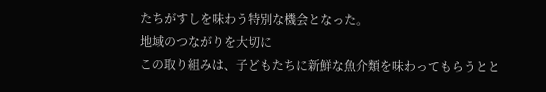たちがすしを味わう特別な機会となった。
地域のつながりを大切に
この取り組みは、子どもたちに新鮮な魚介類を味わってもらうとと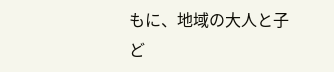もに、地域の大人と子ど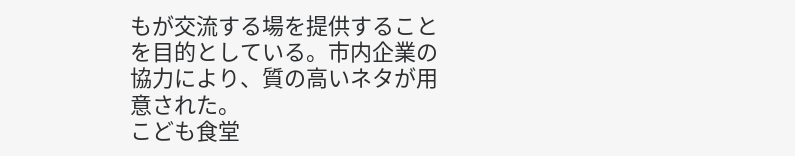もが交流する場を提供することを目的としている。市内企業の協力により、質の高いネタが用意された。
こども食堂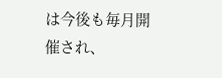は今後も毎月開催され、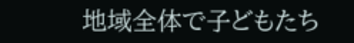地域全体で子どもたち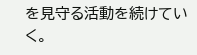を見守る活動を続けていく。